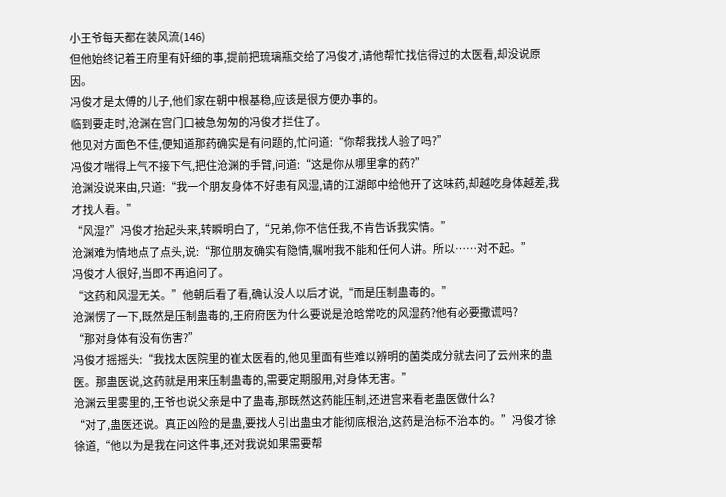小王爷每天都在装风流(146)
但他始终记着王府里有奸细的事,提前把琉璃瓶交给了冯俊才,请他帮忙找信得过的太医看,却没说原因。
冯俊才是太傅的儿子,他们家在朝中根基稳,应该是很方便办事的。
临到要走时,沧渊在宫门口被急匆匆的冯俊才拦住了。
他见对方面色不佳,便知道那药确实是有问题的,忙问道:“你帮我找人验了吗?”
冯俊才喘得上气不接下气,把住沧渊的手臂,问道:“这是你从哪里拿的药?”
沧渊没说来由,只道:“我一个朋友身体不好患有风湿,请的江湖郎中给他开了这味药,却越吃身体越差,我才找人看。”
“风湿?”冯俊才抬起头来,转瞬明白了,“兄弟,你不信任我,不肯告诉我实情。”
沧渊难为情地点了点头,说:“那位朋友确实有隐情,嘱咐我不能和任何人讲。所以……对不起。”
冯俊才人很好,当即不再追问了。
“这药和风湿无关。”他朝后看了看,确认没人以后才说,“而是压制蛊毒的。”
沧渊愣了一下,既然是压制蛊毒的,王府府医为什么要说是沧晗常吃的风湿药?他有必要撒谎吗?
“那对身体有没有伤害?”
冯俊才摇摇头:“我找太医院里的崔太医看的,他见里面有些难以辨明的菌类成分就去问了云州来的蛊医。那蛊医说,这药就是用来压制蛊毒的,需要定期服用,对身体无害。”
沧渊云里雾里的,王爷也说父亲是中了蛊毒,那既然这药能压制,还进宫来看老蛊医做什么?
“对了,蛊医还说。真正凶险的是蛊,要找人引出蛊虫才能彻底根治,这药是治标不治本的。”冯俊才徐徐道,“他以为是我在问这件事,还对我说如果需要帮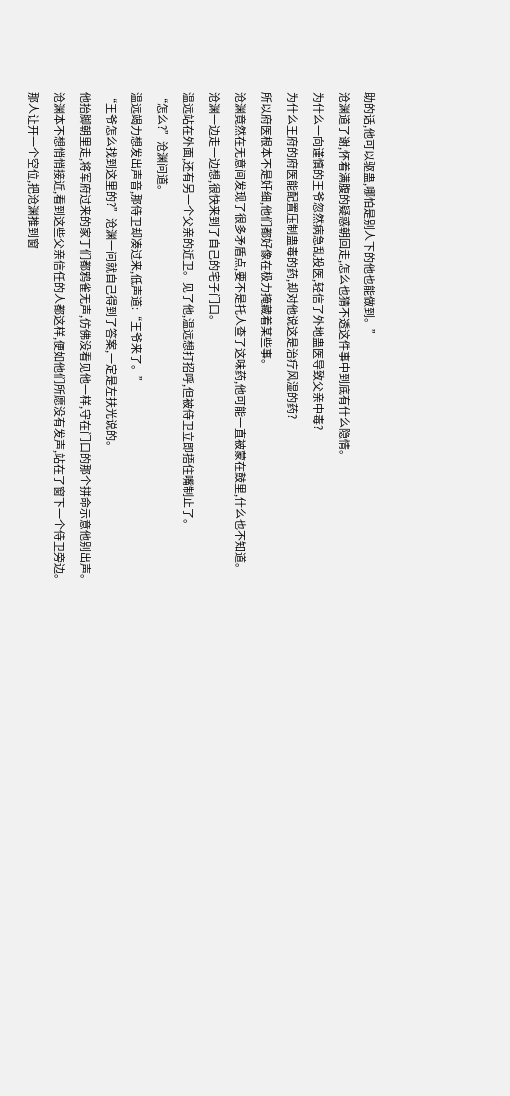助的话,他可以驱蛊,哪怕是别人下的他也能做到。”
沧渊道了谢,怀着满腹的疑惑朝回走,怎么也猜不透这件事中到底有什么隐情。
为什么一向谨慎的王爷忽然病急乱投医,轻信了外地蛊医导致父亲中毒?
为什么王府的府医能配置压制蛊毒的药,却对他说这是治疗风湿的药?
所以府医根本不是奸细,他们都好像在极力掩藏着某些事。
沧渊竟然在无意间发现了很多矛盾点,要不是托人查了这味药,他可能一直被蒙在鼓里,什么也不知道。
沧渊一边走一边想,很快来到了自己的宅子门口。
温远站在外面,还有另一个父亲的近卫。见了他,温远想打招呼,但被侍卫立即捂住嘴制止了。
“怎么?”沧渊问道。
温远竭力想发出声音,那侍卫却凑过来,低声道:“王爷来了。”
“王爷怎么找到这里的?”沧渊一问就自己得到了答案,一定是左扶光说的。
他抬脚朝里走,将军府过来的家丁们都鸦雀无声,仿佛没看见他一样,守在门口的那个拼命示意他别出声。
沧渊本不想悄悄接近,看到这些父亲信任的人都这样,便如他们所愿没有发声,站在了窗下一个侍卫旁边。
那人让开一个空位,把沧渊推到窗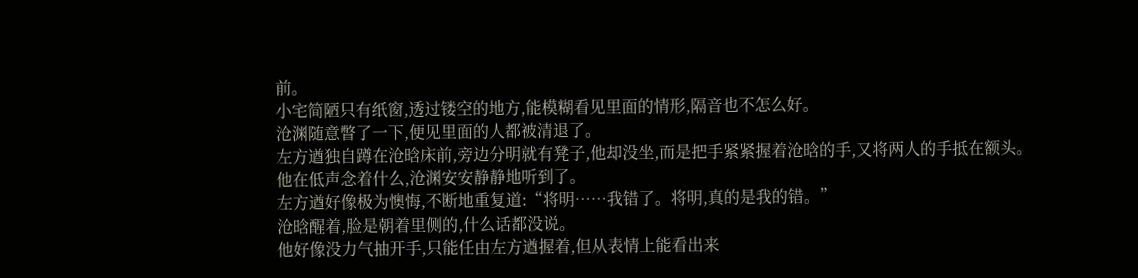前。
小宅简陋只有纸窗,透过镂空的地方,能模糊看见里面的情形,隔音也不怎么好。
沧渊随意瞥了一下,便见里面的人都被清退了。
左方遒独自蹲在沧晗床前,旁边分明就有凳子,他却没坐,而是把手紧紧握着沧晗的手,又将两人的手抵在额头。
他在低声念着什么,沧渊安安静静地听到了。
左方遒好像极为懊悔,不断地重复道:“将明……我错了。将明,真的是我的错。”
沧晗醒着,脸是朝着里侧的,什么话都没说。
他好像没力气抽开手,只能任由左方遒握着,但从表情上能看出来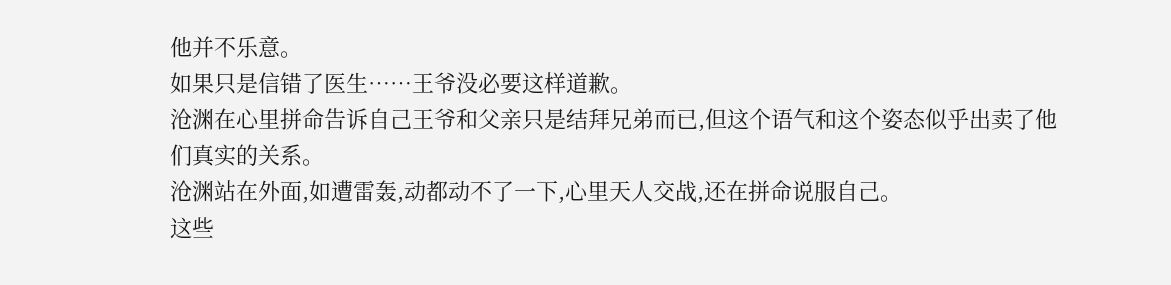他并不乐意。
如果只是信错了医生……王爷没必要这样道歉。
沧渊在心里拼命告诉自己王爷和父亲只是结拜兄弟而已,但这个语气和这个姿态似乎出卖了他们真实的关系。
沧渊站在外面,如遭雷轰,动都动不了一下,心里天人交战,还在拼命说服自己。
这些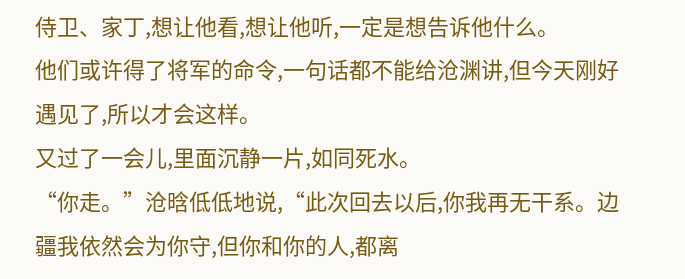侍卫、家丁,想让他看,想让他听,一定是想告诉他什么。
他们或许得了将军的命令,一句话都不能给沧渊讲,但今天刚好遇见了,所以才会这样。
又过了一会儿,里面沉静一片,如同死水。
“你走。”沧晗低低地说,“此次回去以后,你我再无干系。边疆我依然会为你守,但你和你的人,都离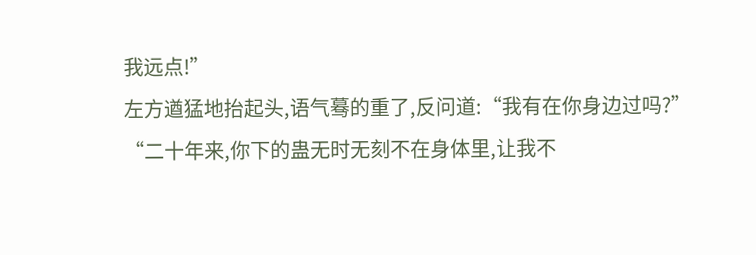我远点!”
左方遒猛地抬起头,语气蓦的重了,反问道:“我有在你身边过吗?”
“二十年来,你下的蛊无时无刻不在身体里,让我不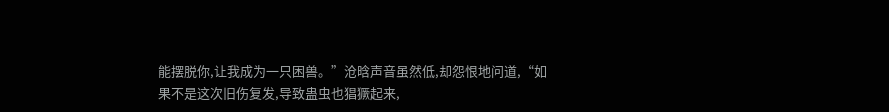能摆脱你,让我成为一只困兽。”沧晗声音虽然低,却怨恨地问道,“如果不是这次旧伤复发,导致蛊虫也猖獗起来,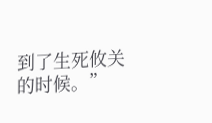到了生死攸关的时候。”